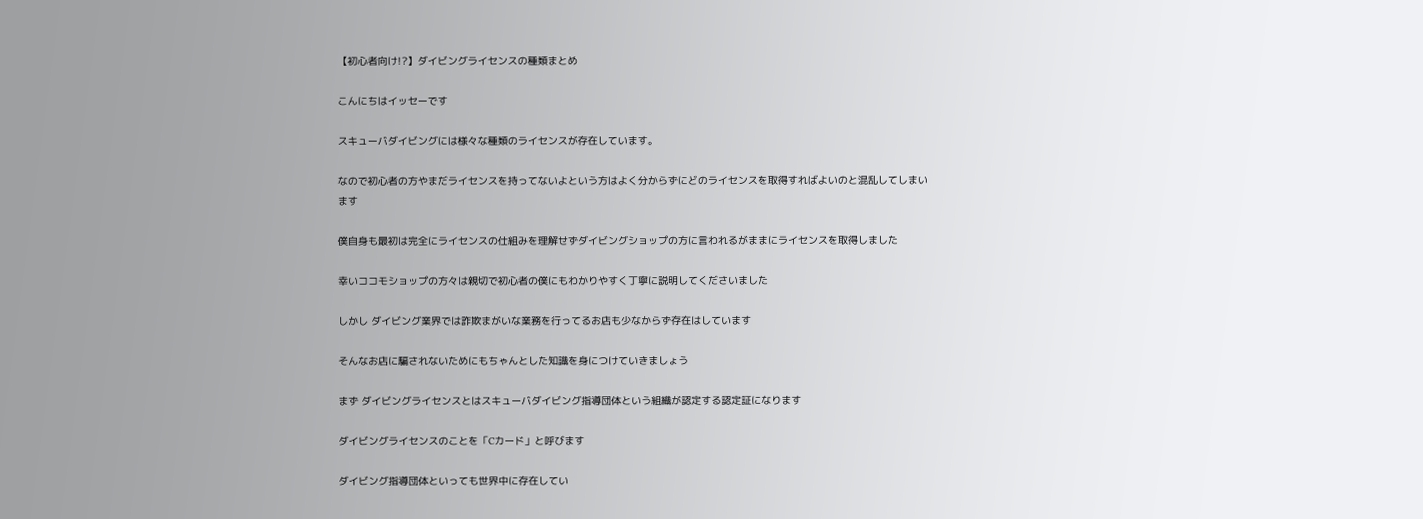【初心者向け!?】ダイビングライセンスの種類まとめ

こんにちはイッセーです

スキューバダイビングには様々な種類のライセンスが存在しています。

なので初心者の方やまだライセンスを持ってないよという方はよく分からずにどのライセンスを取得すればよいのと混乱してしまいます

僕自身も最初は完全にライセンスの仕組みを理解せずダイビングショップの方に言われるがままにライセンスを取得しました

幸いココモショップの方々は親切で初心者の僕にもわかりやすく丁寧に説明してくださいました

しかし ダイビング業界では詐欺まがいな業務を行ってるお店も少なからず存在はしています

そんなお店に騙されないためにもちゃんとした知識を身につけていきましょう

まず ダイビングライセンスとはスキューバダイビング指導団体という組織が認定する認定証になります

ダイビングライセンスのことを「Cカード」と呼びます

ダイビング指導団体といっても世界中に存在してい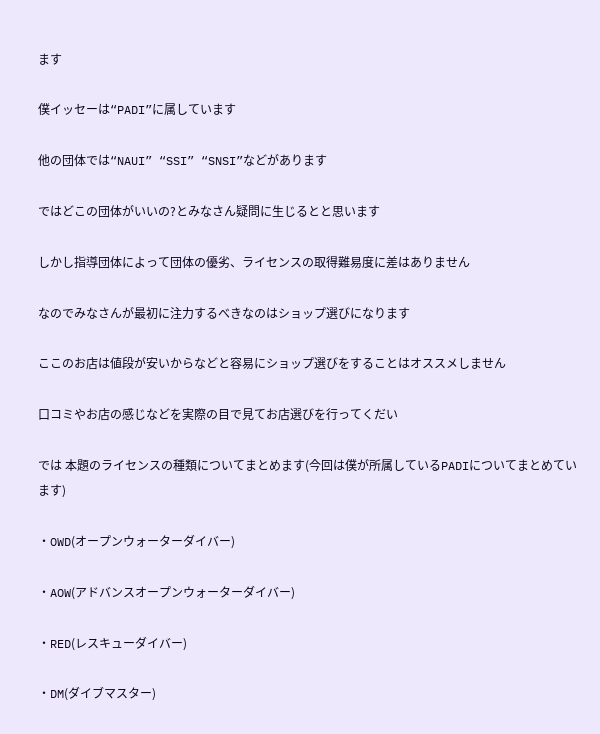ます

僕イッセーは“PADI”に属しています

他の団体では“NAUI” “SSI” “SNSI”などがあります

ではどこの団体がいいの?とみなさん疑問に生じるとと思います

しかし指導団体によって団体の優劣、ライセンスの取得難易度に差はありません

なのでみなさんが最初に注力するべきなのはショップ選びになります

ここのお店は値段が安いからなどと容易にショップ選びをすることはオススメしません

口コミやお店の感じなどを実際の目で見てお店選びを行ってくだい

では 本題のライセンスの種類についてまとめます(今回は僕が所属しているPADIについてまとめています)

・OWD(オープンウォーターダイバー)

・AOW(アドバンスオープンウォーターダイバー)

・RED(レスキューダイバー)

・DM(ダイブマスター)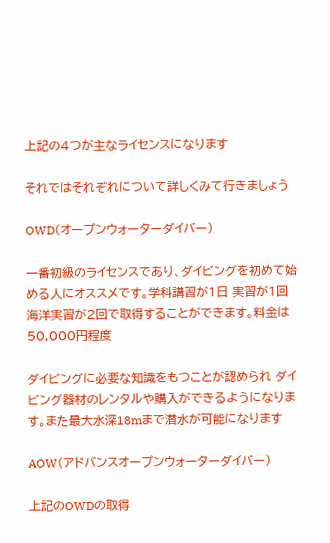上記の4つが主なライセンスになります

それではそれぞれについて詳しくみて行きましょう

OWD(オープンウォーターダイバー)

一番初級のライセンスであり、ダイビングを初めて始める人にオススメです。学科講習が1日 実習が1回 海洋実習が2回で取得することができます。料金は50,000円程度

ダイビングに必要な知識をもつことが認められ ダイビング器材のレンタルや購入ができるようになります。また最大水深18mまで潜水が可能になります

AOW(アドバンスオープンウォーターダイバー)

上記のOWDの取得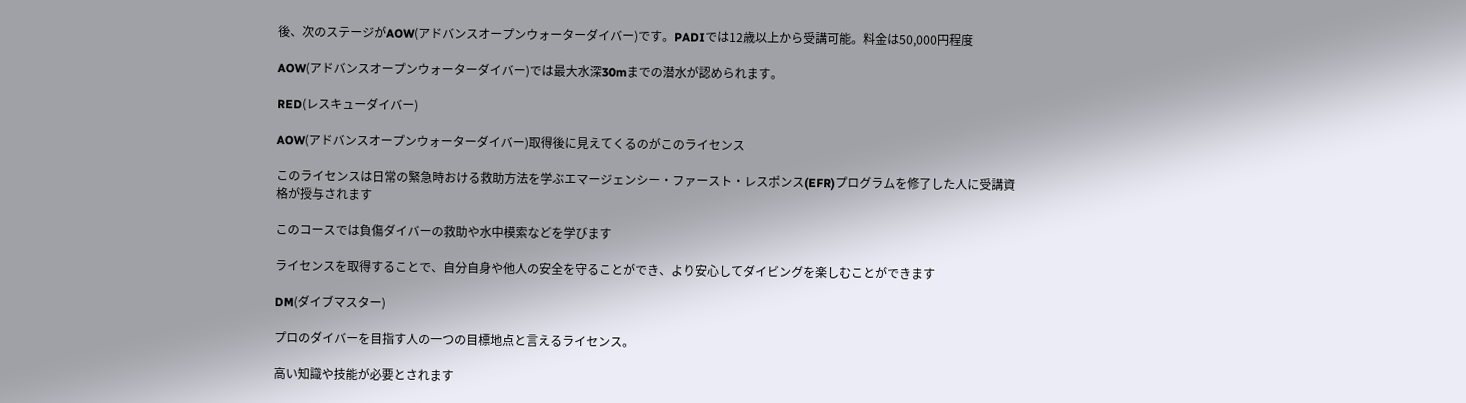後、次のステージがAOW(アドバンスオープンウォーターダイバー)です。PADIでは12歳以上から受講可能。料金は50,000円程度

AOW(アドバンスオープンウォーターダイバー)では最大水深30mまでの潜水が認められます。

RED(レスキューダイバー)

AOW(アドバンスオープンウォーターダイバー)取得後に見えてくるのがこのライセンス

このライセンスは日常の緊急時おける救助方法を学ぶエマージェンシー・ファースト・レスポンス(EFR)プログラムを修了した人に受講資格が授与されます

このコースでは負傷ダイバーの救助や水中模索などを学びます

ライセンスを取得することで、自分自身や他人の安全を守ることができ、より安心してダイビングを楽しむことができます

DM(ダイブマスター)

プロのダイバーを目指す人の一つの目標地点と言えるライセンス。

高い知識や技能が必要とされます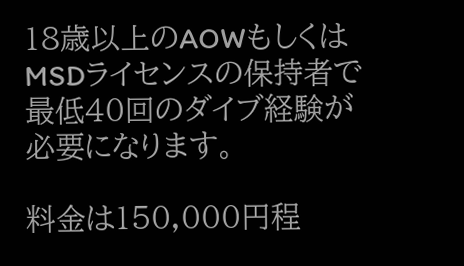18歳以上のAOWもしくはMSDライセンスの保持者で最低40回のダイブ経験が必要になります。

料金は150,000円程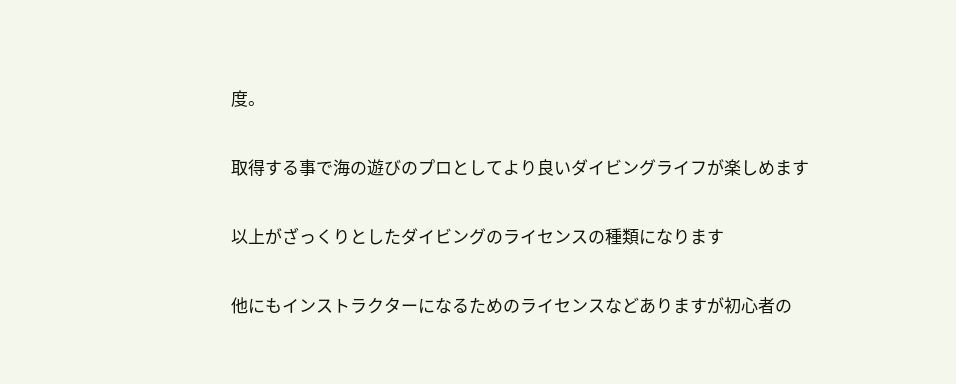度。

取得する事で海の遊びのプロとしてより良いダイビングライフが楽しめます

以上がざっくりとしたダイビングのライセンスの種類になります

他にもインストラクターになるためのライセンスなどありますが初心者の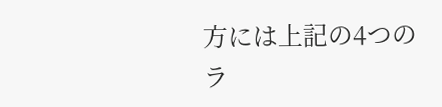方には上記の4つのラ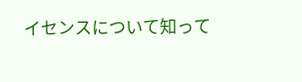イセンスについて知って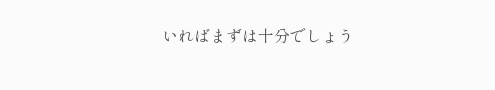いればまずは十分でしょう